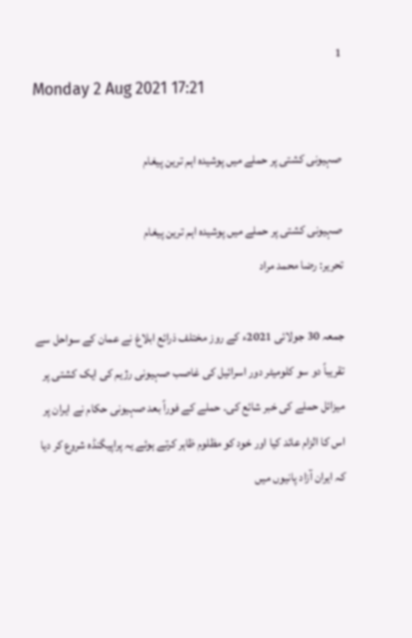1
Monday 2 Aug 2021 17:21

صہیونی کشتی پر حملے میں پوشیدہ اہم ترین پیغام

صہیونی کشتی پر حملے میں پوشیدہ اہم ترین پیغام
تحریر: رضا محمد مراد

جمعہ 30 جولائی 2021ء کے روز مختلف ذرائع ابلاغ نے عمان کے سواحل سے تقریباً دو سو کلومیٹر دور اسرائیل کی غاصب صہیونی رژیم کی ایک کشتی پر میزائل حملے کی خبر شائع کی۔ حملے کے فوراً بعد صہیونی حکام نے ایران پر اس کا الزام عائد کیا اور خود کو مظلوم ظاہر کرتے ہوئے یہ پراپیگنڈہ شروع کر دیا کہ ایران آزاد پانیوں میں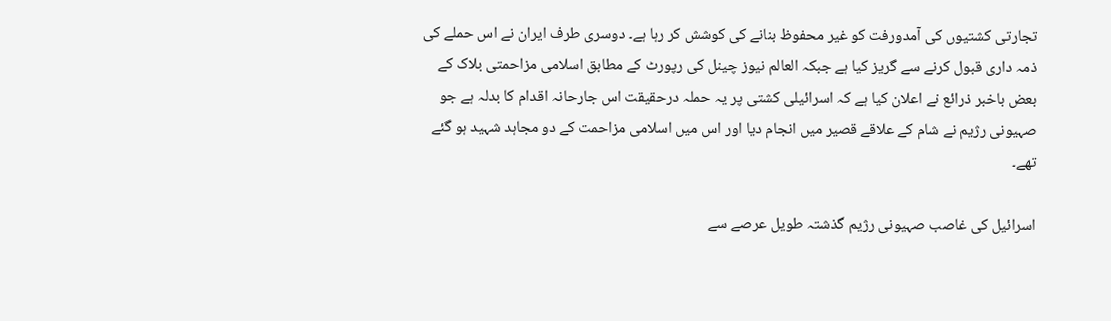تجارتی کشتیوں کی آمدورفت کو غیر محفوظ بنانے کی کوشش کر رہا ہے۔ دوسری طرف ایران نے اس حملے کی ذمہ داری قبول کرنے سے گریز کیا ہے جبکہ العالم نیوز چینل کی رپورٹ کے مطابق اسلامی مزاحمتی بلاک کے بعض باخبر ذرائع نے اعلان کیا ہے کہ اسرائیلی کشتی پر یہ حملہ درحقیقت اس جارحانہ اقدام کا بدلہ ہے جو صہیونی رژیم نے شام کے علاقے قصیر میں انجام دیا اور اس میں اسلامی مزاحمت کے دو مجاہد شہید ہو گئے تھے۔

اسرائیل کی غاصب صہیونی رژیم گذشتہ طویل عرصے سے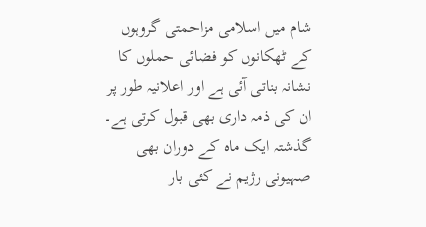شام میں اسلامی مزاحمتی گروہوں کے ٹھکانوں کو فضائی حملوں کا نشانہ بناتی آئی ہے اور اعلانیہ طور پر ان کی ذمہ داری بھی قبول کرتی ہے۔ گذشتہ ایک ماہ کے دوران بھی صہیونی رژیم نے کئی بار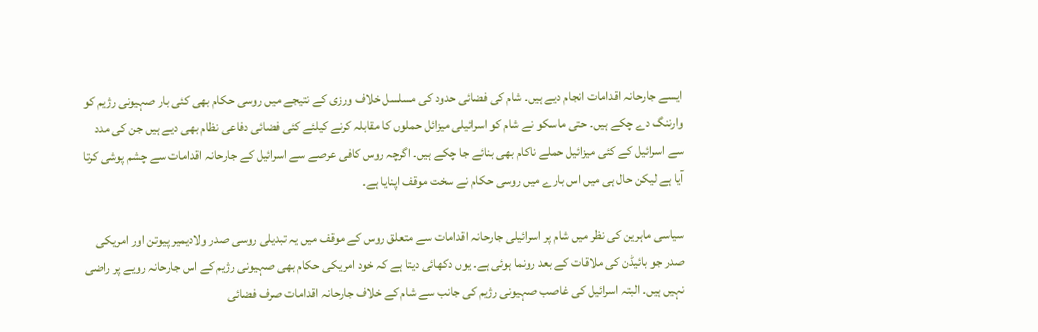ایسے جارحانہ اقدامات انجام دیے ہیں۔ شام کی فضائی حدود کی مسلسل خلاف ورزی کے نتیجے میں روسی حکام بھی کئی بار صہیونی رژیم کو وارننگ دے چکے ہیں۔ حتی ماسکو نے شام کو اسرائیلی میزائل حملوں کا مقابلہ کرنے کیلئے کئی فضائی دفاعی نظام بھی دیے ہیں جن کی مدد سے اسرائیل کے کئی میزائیل حملے ناکام بھی بنائے جا چکے ہیں۔ اگرچہ روس کافی عرصے سے اسرائیل کے جارحانہ اقدامات سے چشم پوشی کرتا آیا ہے لیکن حال ہی میں اس بارے میں روسی حکام نے سخت موقف اپنایا ہے۔

سیاسی ماہرین کی نظر میں شام پر اسرائیلی جارحانہ اقدامات سے متعلق روس کے موقف میں یہ تبدیلی روسی صدر ولادیمیر پیوتن اور امریکی صدر جو بائیڈن کی ملاقات کے بعد رونما ہوئی ہے۔ یوں دکھائی دیتا ہے کہ خود امریکی حکام بھی صہیونی رژیم کے اس جارحانہ رویے پر راضی نہیں ہیں۔ البتہ اسرائیل کی غاصب صہیونی رژیم کی جانب سے شام کے خلاف جارحانہ اقدامات صرف فضائی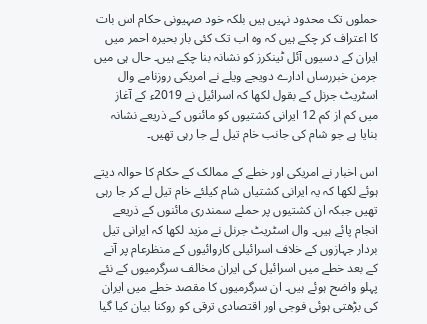حملوں تک محدود نہیں ہیں بلکہ خود صہیونی حکام اس بات کا اعتراف کر چکے ہیں کہ وہ اب تک کئی بار بحیرہ احمر میں ایران کے دسیوں آئل ٹینکرز کو نشانہ بنا چکے ہیں۔ حال ہی میں جرمن خبررساں ادارے دویجے ویلے نے امریکی روزنامے وال اسٹریٹ جرنل کے بقول لکھا کہ اسرائیل نے 2019ء کے آغاز میں کم از کم 12 ایرانی کشتیوں کو مائنوں کے ذریعے نشانہ بنایا ہے جو شام کی جانب خام تیل لے جا رہی تھیں۔

اس اخبار نے امریکی اور خطے کے ممالک کے حکام کا حوالہ دیتے ہوئے لکھا کہ یہ ایرانی کشتیاں شام کیلئے خام تیل لے کر جا رہی تھیں جبکہ ان کشتیوں پر حملے سمندری مائنوں کے ذریعے انجام پائے ہیں۔ وال اسٹریٹ جرنل نے مزید لکھا کہ ایرانی تیل بردار جہازوں کے خلاف اسرائیلی کاروائیوں کے منظرعام پر آنے کے بعد خطے میں اسرائیل کی ایران مخالف سرگرمیوں کے نئے پہلو واضح ہوئے ہیں۔ ان سرگرمیوں کا مقصد خطے میں ایران کی بڑھتی ہوئی فوجی اور اقتصادی ترقی کو روکنا بیان کیا گیا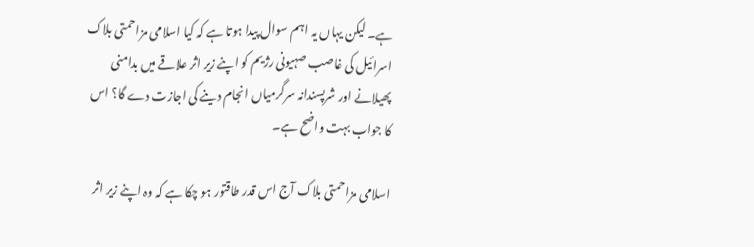ہے۔ لیکن یہاں یہ اہم سوال پیدا ہوتا ہے کہ کیا اسلامی مزاحمتی بلاک اسرائیل کی غاصب صہیونی رژیم کو اپنے زیر اثر علاقے میں بدامنی پھیلانے اور شرپسندانہ سرگرمیاں انجام دینے کی اجازت دے گا؟ اس کا جواب بہت واضح ہے۔

اسلامی مزاحمتی بلاک آج اس قدر طاقتور ہو چکا ہے کہ وہ اپنے زیر اثر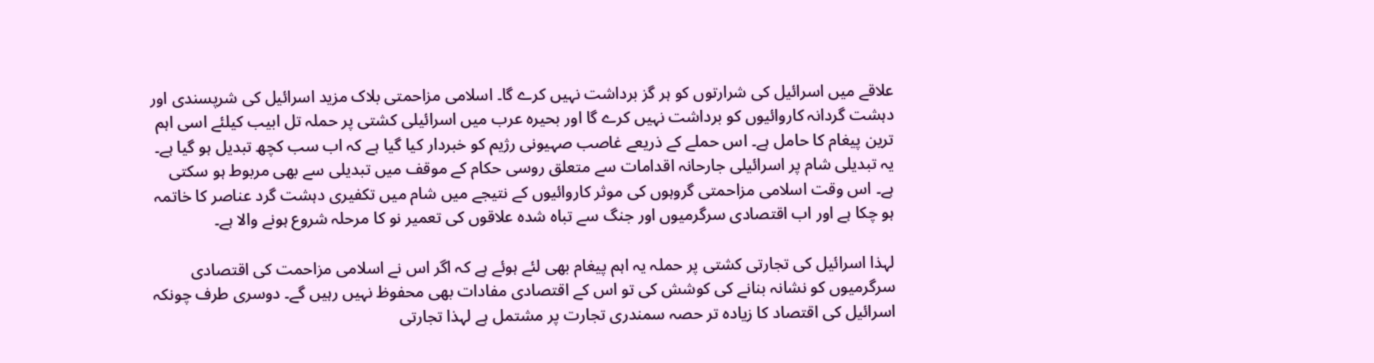علاقے میں اسرائیل کی شرارتوں کو ہر گز برداشت نہیں کرے گا۔ اسلامی مزاحمتی بلاک مزید اسرائیل کی شرپسندی اور دہشت گردانہ کاروائیوں کو برداشت نہیں کرے گا اور بحیرہ عرب میں اسرائیلی کشتی پر حملہ تل ابیب کیلئے اسی اہم ترین پیغام کا حامل ہے۔ اس حملے کے ذریعے غاصب صہیونی رژیم کو خبردار کیا گیا ہے کہ اب سب کچھ تبدیل ہو گیا ہے۔ یہ تبدیلی شام پر اسرائیلی جارحانہ اقدامات سے متعلق روسی حکام کے موقف میں تبدیلی سے بھی مربوط ہو سکتی ہے۔ اس وقت اسلامی مزاحمتی گروہوں کی موثر کاروائیوں کے نتیجے میں شام میں تکفیری دہشت گرد عناصر کا خاتمہ ہو چکا ہے اور اب اقتصادی سرگرمیوں اور جنگ سے تباہ شدہ علاقوں کی تعمیر نو کا مرحلہ شروع ہونے والا ہے۔

لہذا اسرائیل کی تجارتی کشتی پر حملہ یہ اہم پیغام بھی لئے ہوئے ہے کہ اگر اس نے اسلامی مزاحمت کی اقتصادی سرگرمیوں کو نشانہ بنانے کی کوشش کی تو اس کے اقتصادی مفادات بھی محفوظ نہیں رہیں گے۔ دوسری طرف چونکہ اسرائیل کی اقتصاد کا زیادہ تر حصہ سمندری تجارت پر مشتمل ہے لہذا تجارتی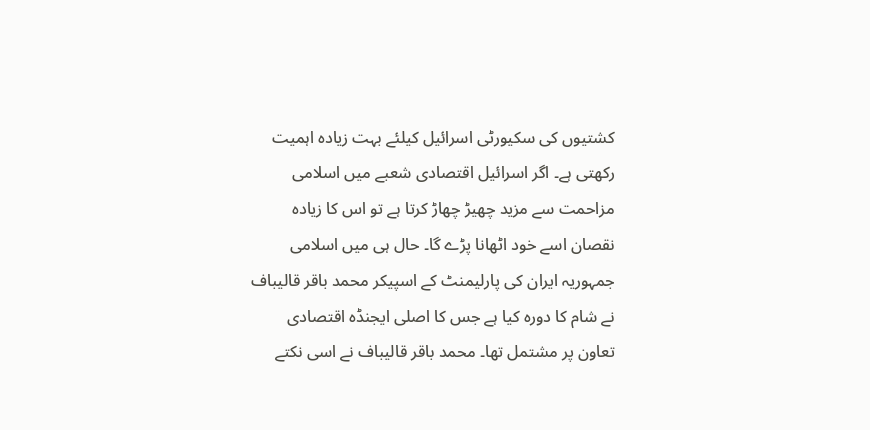کشتیوں کی سکیورٹی اسرائیل کیلئے بہت زیادہ اہمیت رکھتی ہے۔ اگر اسرائیل اقتصادی شعبے میں اسلامی مزاحمت سے مزید چھیڑ چھاڑ کرتا ہے تو اس کا زیادہ نقصان اسے خود اٹھانا پڑے گا۔ حال ہی میں اسلامی جمہوریہ ایران کی پارلیمنٹ کے اسپیکر محمد باقر قالیباف نے شام کا دورہ کیا ہے جس کا اصلی ایجنڈہ اقتصادی تعاون پر مشتمل تھا۔ محمد باقر قالیباف نے اسی نکتے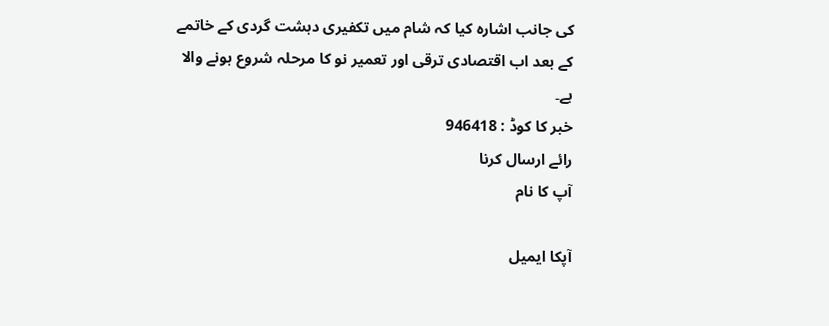کی جانب اشارہ کیا کہ شام میں تکفیری دہشت گردی کے خاتمے کے بعد اب اقتصادی ترقی اور تعمیر نو کا مرحلہ شروع ہونے والا ہے۔
خبر کا کوڈ : 946418
رائے ارسال کرنا
آپ کا نام

آپکا ایمیل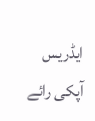ایڈریس
آپکی رائے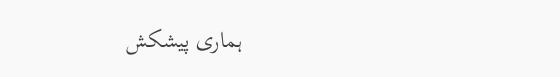ہماری پیشکش